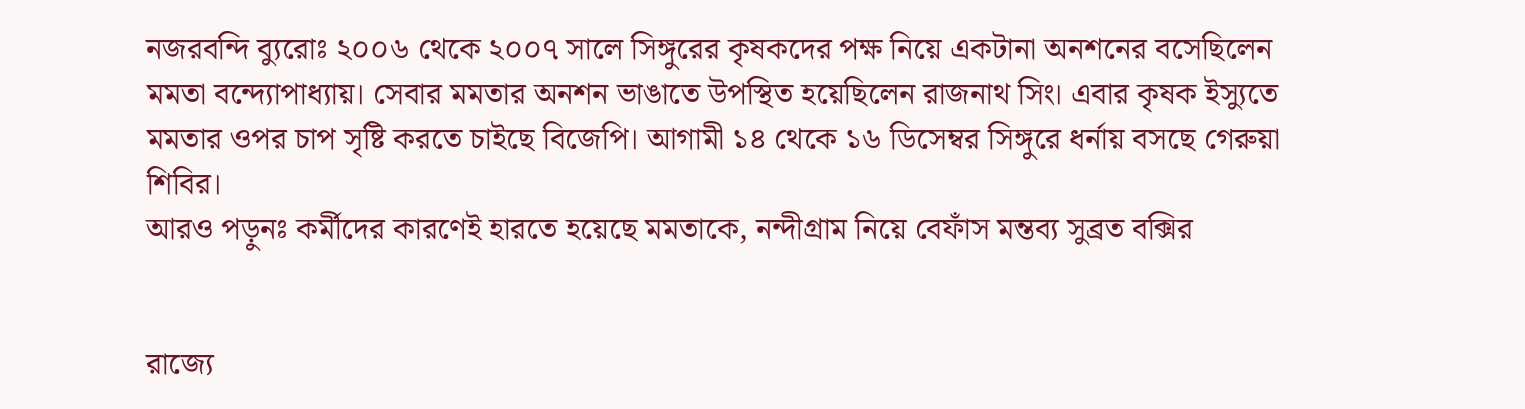নজরবন্দি ব্যুরোঃ ২০০৬ থেকে ২০০৭ সালে সিঙ্গুরের কৃষকদের পক্ষ নিয়ে একটানা অনশনের বসেছিলেন মমতা বন্দ্যোপাধ্যায়। সেবার মমতার অনশন ভাঙাতে উপস্থিত হয়েছিলেন রাজনাথ সিং। এবার কৃষক ইস্যুতে মমতার ওপর চাপ সৃষ্টি করতে চাইছে বিজেপি। আগামী ১৪ থেকে ১৬ ডিসেম্বর সিঙ্গুরে ধর্নায় বসছে গেরুয়া শিবির।
আরও পড়ুনঃ কর্মীদের কারণেই হারতে হয়েছে মমতাকে, নন্দীগ্রাম নিয়ে বেফাঁস মন্তব্য সুব্রত বক্সির


রাজ্যে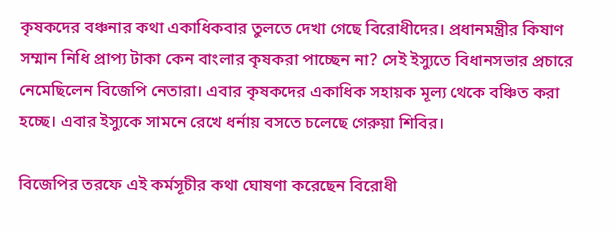কৃষকদের বঞ্চনার কথা একাধিকবার তুলতে দেখা গেছে বিরোধীদের। প্রধানমন্ত্রীর কিষাণ সম্মান নিধি প্রাপ্য টাকা কেন বাংলার কৃষকরা পাচ্ছেন না? সেই ইস্যুতে বিধানসভার প্রচারে নেমেছিলেন বিজেপি নেতারা। এবার কৃষকদের একাধিক সহায়ক মূল্য থেকে বঞ্চিত করা হচ্ছে। এবার ইস্যুকে সামনে রেখে ধর্নায় বসতে চলেছে গেরুয়া শিবির।

বিজেপির তরফে এই কর্মসূচীর কথা ঘোষণা করেছেন বিরোধী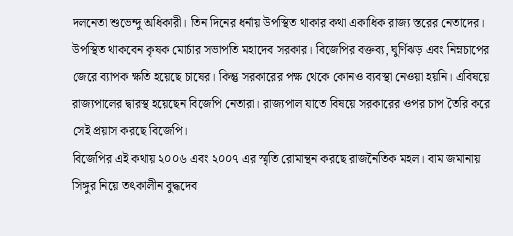দলনেতা শুভেন্দু অধিকারী। তিন দিনের ধর্নায় উপস্থিত থাকার কথা একাধিক রাজ্য স্তরের নেতাদের। উপস্থিত থাকবেন কৃষক মোর্চার সভাপতি মহাদেব সরকার। বিজেপির বক্তব্য, ঘুর্ণিঝড় এবং নিম্নচাপের জেরে ব্যাপক ক্ষতি হয়েছে চাষের। কিন্তু সরকারের পক্ষ থেকে কোনও ব্যবস্থা নেওয়া হয়নি। এবিষয়ে রাজ্যপালের দ্বারস্থ হয়েছেন বিজেপি নেতারা। রাজ্যপাল যাতে বিষয়ে সরকারের ওপর চাপ তৈরি করে সেই প্রয়াস করছে বিজেপি।
বিজেপির এই কথায় ২০০৬ এবং ২০০৭ এর স্মৃতি রোমান্থন করছে রাজনৈতিক মহল। বাম জমানায় সিঙ্গুর নিয়ে তৎকালীন বুদ্ধদেব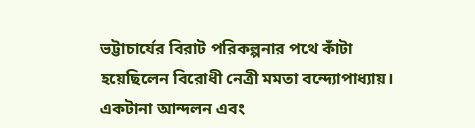ভট্টাচার্যের বিরাট পরিকল্পনার পথে কাঁটা হয়েছিলেন বিরোধী নেত্রী মমতা বন্দ্যোপাধ্যায়। একটানা আন্দলন এবং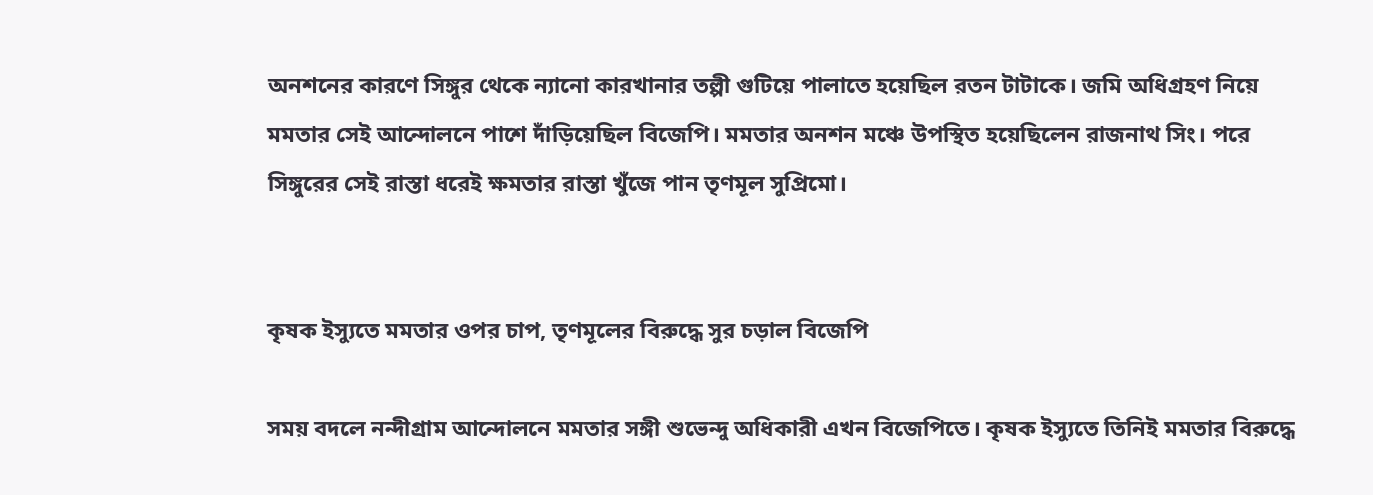অনশনের কারণে সিঙ্গুর থেকে ন্যানো কারখানার তল্পী গুটিয়ে পালাতে হয়েছিল রতন টাটাকে। জমি অধিগ্রহণ নিয়ে মমতার সেই আন্দোলনে পাশে দাঁড়িয়েছিল বিজেপি। মমতার অনশন মঞ্চে উপস্থিত হয়েছিলেন রাজনাথ সিং। পরে সিঙ্গুরের সেই রাস্তা ধরেই ক্ষমতার রাস্তা খুঁজে পান তৃণমূল সুপ্রিমো।


কৃষক ইস্যুতে মমতার ওপর চাপ, তৃণমূলের বিরুদ্ধে সুর চড়াল বিজেপি

সময় বদলে নন্দীগ্রাম আন্দোলনে মমতার সঙ্গী শুভেন্দু অধিকারী এখন বিজেপিতে। কৃষক ইস্যুতে তিনিই মমতার বিরুদ্ধে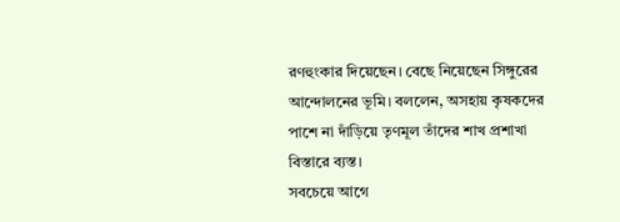রণহুংকার দিয়েছেন। বেছে নিয়েছেন সিঙ্গুরের আন্দোলনের ভূমি। বললেন, অসহায় কৃষকদের পাশে না দাঁড়িয়ে তৃণমূল তাঁদের শাখ প্রশাখা বিস্তারে ব্যস্ত।
সবচেয়ে আগে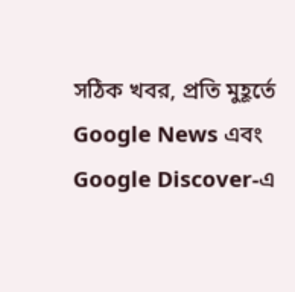সঠিক খবর, প্রতি মুহূর্তে
Google News এবং Google Discover-এ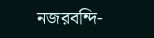নজরবন্দি-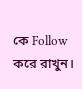কে Follow করে রাখুন।